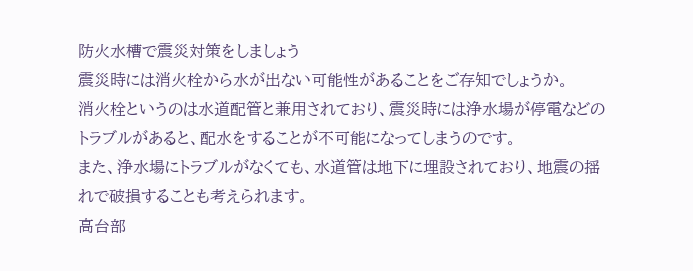防火水槽で震災対策をしましょう
震災時には消火栓から水が出ない可能性があることをご存知でしょうか。
消火栓というのは水道配管と兼用されており、震災時には浄水場が停電などのトラブルがあると、配水をすることが不可能になってしまうのです。
また、浄水場にトラブルがなくても、水道管は地下に埋設されており、地震の揺れで破損することも考えられます。
高台部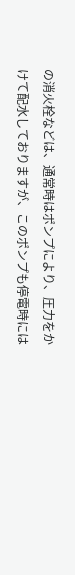の消火栓などは、通常時はポンプにより、圧力をかけて配水しておりますが、このポンプも停電時には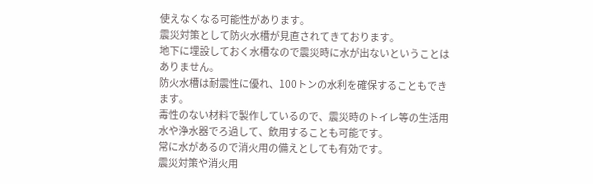使えなくなる可能性があります。
震災対策として防火水槽が見直されてきております。
地下に埋設しておく水槽なので震災時に水が出ないということはありません。
防火水槽は耐震性に優れ、100トンの水利を確保することもできます。
毒性のない材料で製作しているので、震災時のトイレ等の生活用水や浄水器でろ過して、飲用することも可能です。
常に水があるので消火用の備えとしても有効です。
震災対策や消火用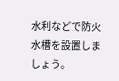水利などで防火水槽を設置しましょう。